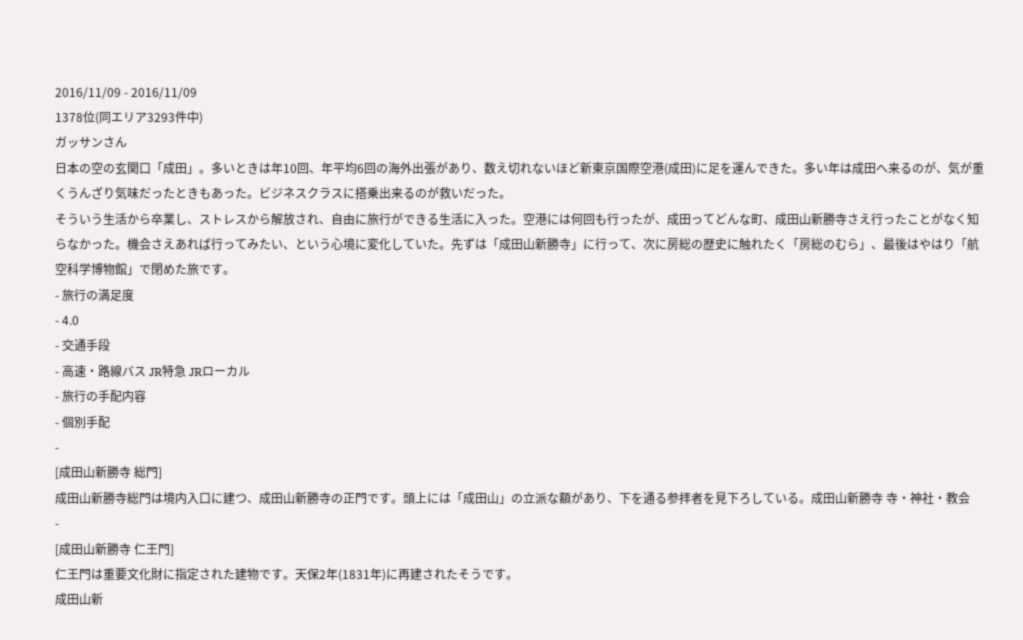2016/11/09 - 2016/11/09
1378位(同エリア3293件中)
ガッサンさん
日本の空の玄関口「成田」。多いときは年10回、年平均6回の海外出張があり、数え切れないほど新東京国際空港(成田)に足を運んできた。多い年は成田へ来るのが、気が重くうんざり気味だったときもあった。ビジネスクラスに搭乗出来るのが救いだった。
そういう生活から卒業し、ストレスから解放され、自由に旅行ができる生活に入った。空港には何回も行ったが、成田ってどんな町、成田山新勝寺さえ行ったことがなく知らなかった。機会さえあれば行ってみたい、という心境に変化していた。先ずは「成田山新勝寺」に行って、次に房総の歴史に触れたく「房総のむら」、最後はやはり「航空科学博物館」で閉めた旅です。
- 旅行の満足度
- 4.0
- 交通手段
- 高速・路線バス JR特急 JRローカル
- 旅行の手配内容
- 個別手配
-
[成田山新勝寺 総門]
成田山新勝寺総門は境内入口に建つ、成田山新勝寺の正門です。頭上には「成田山」の立派な額があり、下を通る参拝者を見下ろしている。成田山新勝寺 寺・神社・教会
-
[成田山新勝寺 仁王門]
仁王門は重要文化財に指定された建物です。天保2年(1831年)に再建されたそうです。
成田山新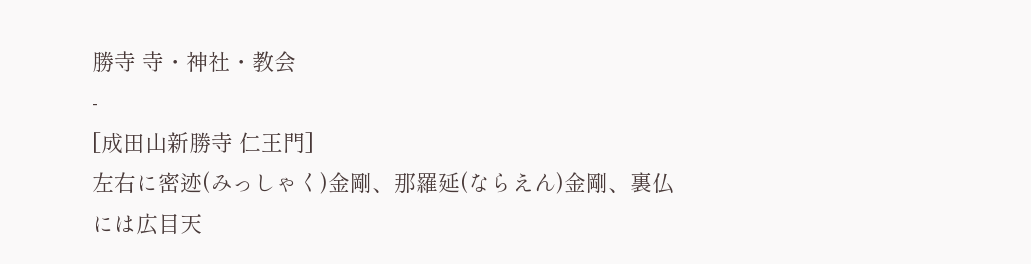勝寺 寺・神社・教会
-
[成田山新勝寺 仁王門]
左右に密迹(みっしゃく)金剛、那羅延(ならえん)金剛、裏仏には広目天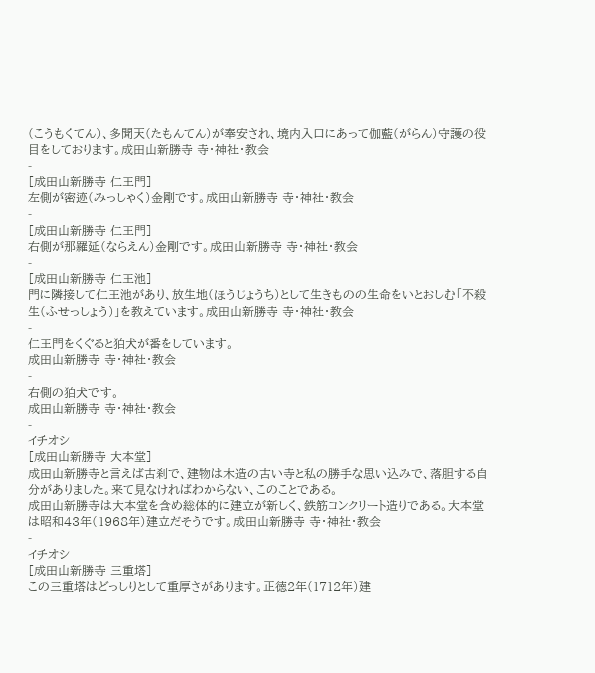(こうもくてん)、多聞天(たもんてん)が奉安され、境内入口にあって伽藍(がらん)守護の役目をしております。成田山新勝寺 寺・神社・教会
-
[成田山新勝寺 仁王門]
左側が密迹(みっしゃく)金剛です。成田山新勝寺 寺・神社・教会
-
[成田山新勝寺 仁王門]
右側が那羅延(ならえん)金剛です。成田山新勝寺 寺・神社・教会
-
[成田山新勝寺 仁王池]
門に隣接して仁王池があり、放生地(ほうじょうち)として生きものの生命をいとおしむ「不殺生(ふせっしょう)」を教えています。成田山新勝寺 寺・神社・教会
-
仁王門をくぐると狛犬が番をしています。
成田山新勝寺 寺・神社・教会
-
右側の狛犬です。
成田山新勝寺 寺・神社・教会
-
イチオシ
[成田山新勝寺 大本堂]
成田山新勝寺と言えば古刹で、建物は木造の古い寺と私の勝手な思い込みで、落胆する自分がありました。来て見なければわからない、このことである。
成田山新勝寺は大本堂を含め総体的に建立が新しく、鉄筋コンクリート造りである。大本堂は昭和43年(1968年)建立だそうです。成田山新勝寺 寺・神社・教会
-
イチオシ
[成田山新勝寺 三重塔]
この三重塔はどっしりとして重厚さがあります。正徳2年(1712年)建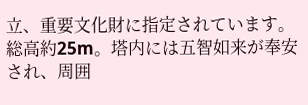立、重要文化財に指定されています。総高約25m。塔内には五智如来が奉安され、周囲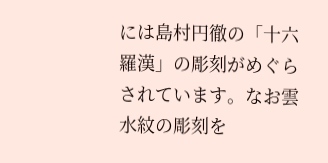には島村円徹の「十六羅漢」の彫刻がめぐらされています。なお雲水紋の彫刻を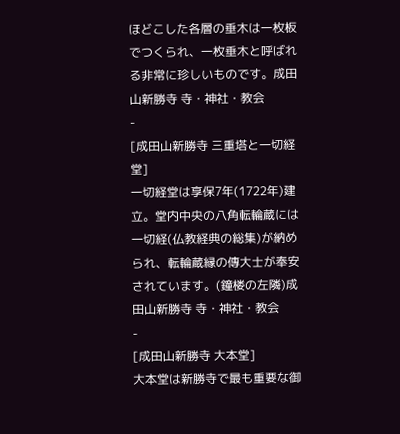ほどこした各層の垂木は一枚板でつくられ、一枚垂木と呼ばれる非常に珍しいものです。成田山新勝寺 寺・神社・教会
-
[成田山新勝寺 三重塔と一切経堂]
一切経堂は享保7年(1722年)建立。堂内中央の八角転輪蔵には一切経(仏教経典の総集)が納められ、転輪蔵縁の傳大士が奉安されています。(鐘楼の左隣)成田山新勝寺 寺・神社・教会
-
[成田山新勝寺 大本堂]
大本堂は新勝寺で最も重要な御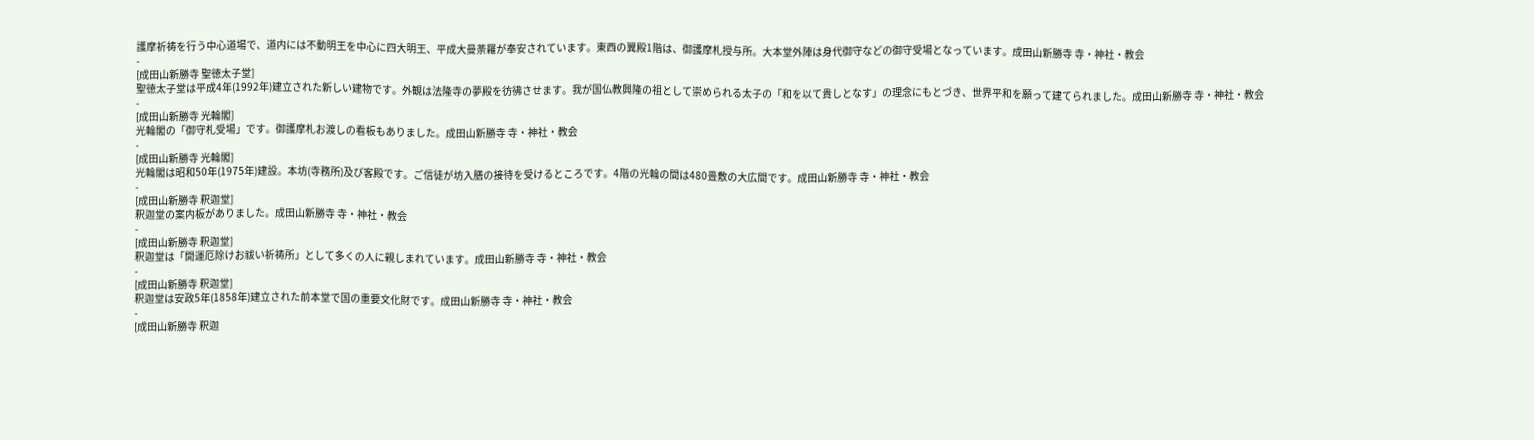護摩祈祷を行う中心道場で、道内には不動明王を中心に四大明王、平成大曼荼羅が奉安されています。東西の翼殿1階は、御護摩札授与所。大本堂外陣は身代御守などの御守受場となっています。成田山新勝寺 寺・神社・教会
-
[成田山新勝寺 聖徳太子堂]
聖徳太子堂は平成4年(1992年)建立された新しい建物です。外観は法隆寺の夢殿を彷彿させます。我が国仏教興隆の祖として崇められる太子の「和を以て貴しとなす」の理念にもとづき、世界平和を願って建てられました。成田山新勝寺 寺・神社・教会
-
[成田山新勝寺 光輪閣]
光輪閣の「御守札受場」です。御護摩札お渡しの看板もありました。成田山新勝寺 寺・神社・教会
-
[成田山新勝寺 光輪閣]
光輪閣は昭和50年(1975年)建設。本坊(寺務所)及び客殿です。ご信徒が坊入膳の接待を受けるところです。4階の光輪の間は480畳敷の大広間です。成田山新勝寺 寺・神社・教会
-
[成田山新勝寺 釈迦堂]
釈迦堂の案内板がありました。成田山新勝寺 寺・神社・教会
-
[成田山新勝寺 釈迦堂]
釈迦堂は「開運厄除けお祓い祈祷所」として多くの人に親しまれています。成田山新勝寺 寺・神社・教会
-
[成田山新勝寺 釈迦堂]
釈迦堂は安政5年(1858年)建立された前本堂で国の重要文化財です。成田山新勝寺 寺・神社・教会
-
[成田山新勝寺 釈迦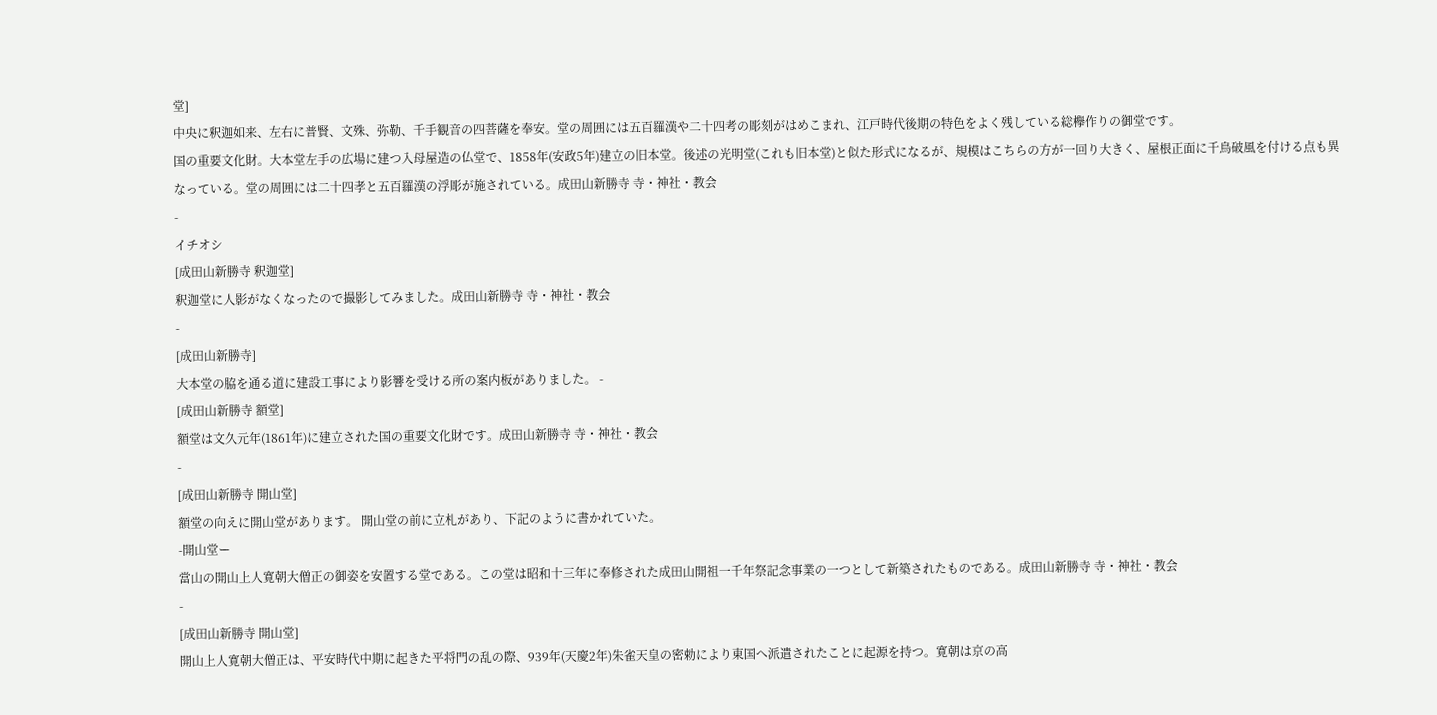堂]
中央に釈迦如来、左右に普賢、文殊、弥勒、千手観音の四菩薩を奉安。堂の周囲には五百羅漢や二十四考の彫刻がはめこまれ、江戸時代後期の特色をよく残している総欅作りの御堂です。
国の重要文化財。大本堂左手の広場に建つ入母屋造の仏堂で、1858年(安政5年)建立の旧本堂。後述の光明堂(これも旧本堂)と似た形式になるが、規模はこちらの方が一回り大きく、屋根正面に千鳥破風を付ける点も異なっている。堂の周囲には二十四孝と五百羅漢の浮彫が施されている。成田山新勝寺 寺・神社・教会
-
イチオシ
[成田山新勝寺 釈迦堂]
釈迦堂に人影がなくなったので撮影してみました。成田山新勝寺 寺・神社・教会
-
[成田山新勝寺]
大本堂の脇を通る道に建設工事により影響を受ける所の案内板がありました。 -
[成田山新勝寺 額堂]
額堂は文久元年(1861年)に建立された国の重要文化財です。成田山新勝寺 寺・神社・教会
-
[成田山新勝寺 開山堂]
額堂の向えに開山堂があります。 開山堂の前に立札があり、下記のように書かれていた。
-開山堂ー
當山の開山上人寛朝大僧正の御姿を安置する堂である。この堂は昭和十三年に奉修された成田山開祖一千年祭記念事業の一つとして新築されたものである。成田山新勝寺 寺・神社・教会
-
[成田山新勝寺 開山堂]
開山上人寛朝大僧正は、平安時代中期に起きた平将門の乱の際、939年(天慶2年)朱雀天皇の密勅により東国へ派遣されたことに起源を持つ。寛朝は京の高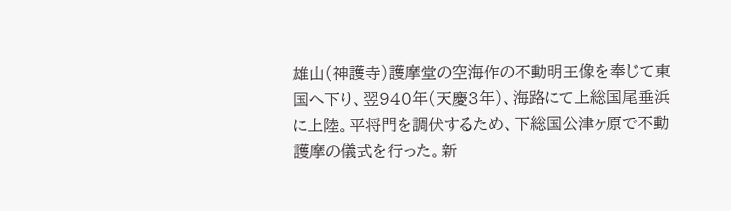雄山(神護寺)護摩堂の空海作の不動明王像を奉じて東国へ下り、翌940年(天慶3年)、海路にて上総国尾垂浜に上陸。平将門を調伏するため、下総国公津ヶ原で不動護摩の儀式を行った。新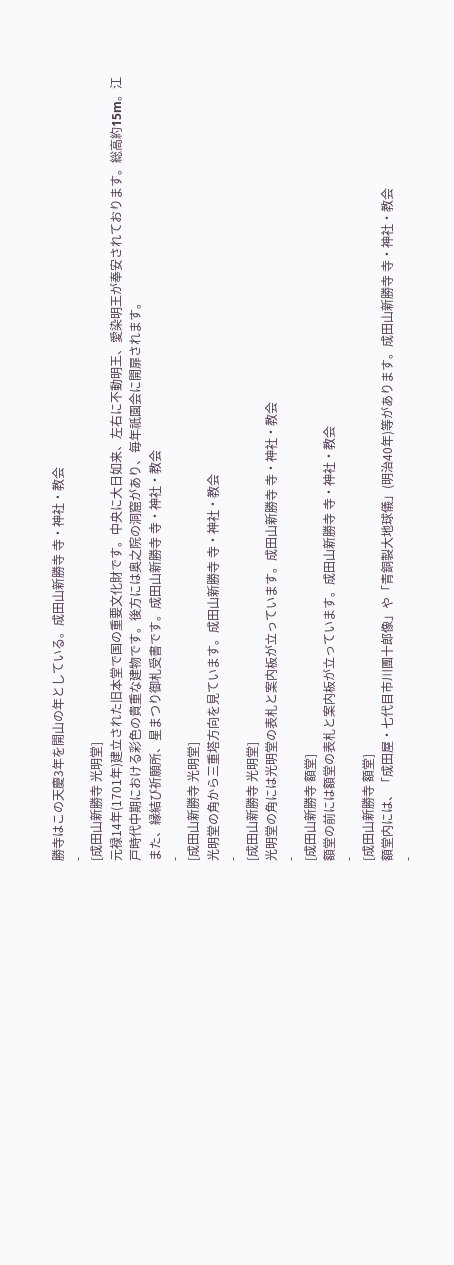勝寺はこの天慶3年を開山の年としている。成田山新勝寺 寺・神社・教会
-
[成田山新勝寺 光明堂]
元禄14年(1701年)建立された旧本堂で国の重要文化財です。中央に大日如来、左右に不動明王、愛染明王が奉安されております。総高約15m。江戸時代中期における彩色の貴重な建物です。後方には奥之院の洞窟があり、毎年祇園会に開扉されます。
また、縁結び祈願所、星まつり御札受書です。成田山新勝寺 寺・神社・教会
-
[成田山新勝寺 光明堂]
光明堂の角から三重塔方向を見ています。成田山新勝寺 寺・神社・教会
-
[成田山新勝寺 光明堂]
光明堂の角には光明堂の表札と案内板が立っています。成田山新勝寺 寺・神社・教会
-
[成田山新勝寺 額堂]
額堂の前には額堂の表札と案内板が立っています。成田山新勝寺 寺・神社・教会
-
[成田山新勝寺 額堂]
額堂内には、「成田屋・七代目市川團十郎像」や「青銅製大地球儀」(明治40年)等があります。成田山新勝寺 寺・神社・教会
-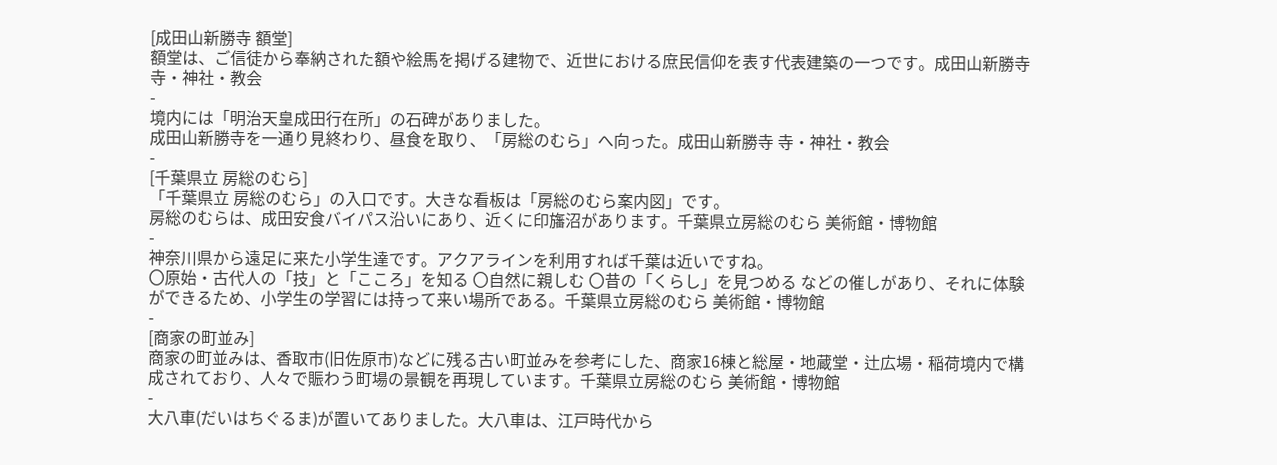[成田山新勝寺 額堂]
額堂は、ご信徒から奉納された額や絵馬を掲げる建物で、近世における庶民信仰を表す代表建築の一つです。成田山新勝寺 寺・神社・教会
-
境内には「明治天皇成田行在所」の石碑がありました。
成田山新勝寺を一通り見終わり、昼食を取り、「房総のむら」へ向った。成田山新勝寺 寺・神社・教会
-
[千葉県立 房総のむら]
「千葉県立 房総のむら」の入口です。大きな看板は「房総のむら案内図」です。
房総のむらは、成田安食バイパス沿いにあり、近くに印旛沼があります。千葉県立房総のむら 美術館・博物館
-
神奈川県から遠足に来た小学生達です。アクアラインを利用すれば千葉は近いですね。
〇原始・古代人の「技」と「こころ」を知る 〇自然に親しむ 〇昔の「くらし」を見つめる などの催しがあり、それに体験ができるため、小学生の学習には持って来い場所である。千葉県立房総のむら 美術館・博物館
-
[商家の町並み]
商家の町並みは、香取市(旧佐原市)などに残る古い町並みを参考にした、商家16棟と総屋・地蔵堂・辻広場・稲荷境内で構成されており、人々で賑わう町場の景観を再現しています。千葉県立房総のむら 美術館・博物館
-
大八車(だいはちぐるま)が置いてありました。大八車は、江戸時代から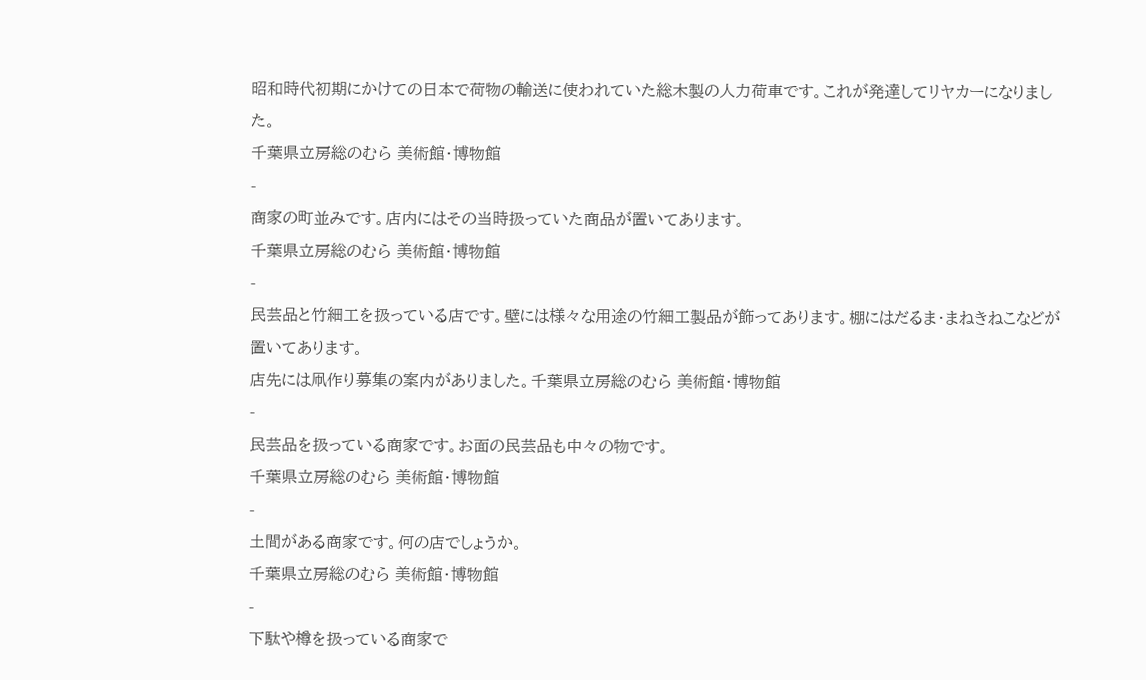昭和時代初期にかけての日本で荷物の輸送に使われていた総木製の人力荷車です。これが発達してリヤカーになりました。
千葉県立房総のむら 美術館・博物館
-
商家の町並みです。店内にはその当時扱っていた商品が置いてあります。
千葉県立房総のむら 美術館・博物館
-
民芸品と竹細工を扱っている店です。壁には様々な用途の竹細工製品が飾ってあります。棚にはだるま・まねきねこなどが置いてあります。
店先には凧作り募集の案内がありました。千葉県立房総のむら 美術館・博物館
-
民芸品を扱っている商家です。お面の民芸品も中々の物です。
千葉県立房総のむら 美術館・博物館
-
土間がある商家です。何の店でしょうか。
千葉県立房総のむら 美術館・博物館
-
下駄や樽を扱っている商家で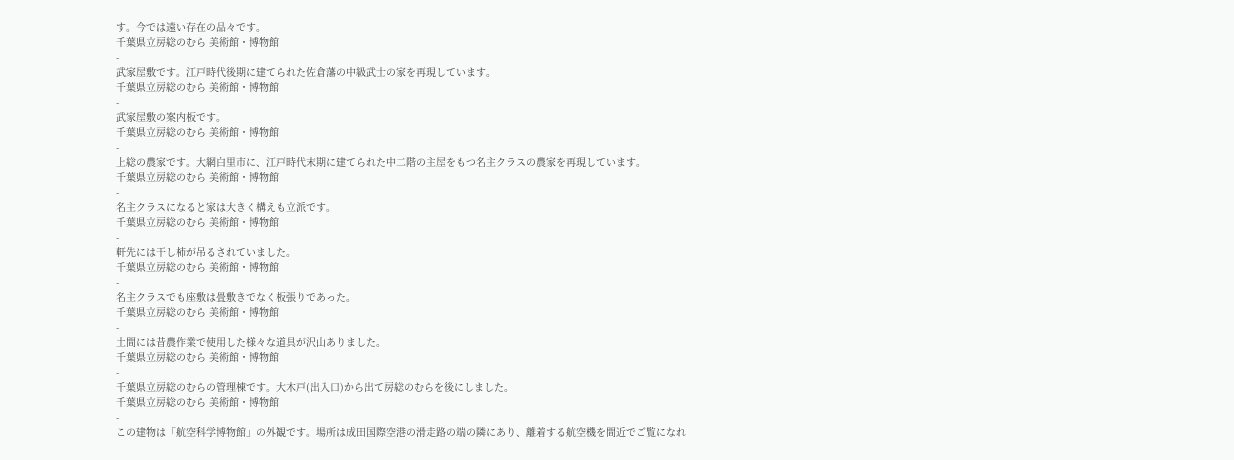す。今では遠い存在の品々です。
千葉県立房総のむら 美術館・博物館
-
武家屋敷です。江戸時代後期に建てられた佐倉藩の中級武士の家を再現しています。
千葉県立房総のむら 美術館・博物館
-
武家屋敷の案内板です。
千葉県立房総のむら 美術館・博物館
-
上総の農家です。大網白里市に、江戸時代末期に建てられた中二階の主屋をもつ名主クラスの農家を再現しています。
千葉県立房総のむら 美術館・博物館
-
名主クラスになると家は大きく構えも立派です。
千葉県立房総のむら 美術館・博物館
-
軒先には干し柿が吊るされていました。
千葉県立房総のむら 美術館・博物館
-
名主クラスでも座敷は畳敷きでなく板張りであった。
千葉県立房総のむら 美術館・博物館
-
土間には昔農作業で使用した様々な道具が沢山ありました。
千葉県立房総のむら 美術館・博物館
-
千葉県立房総のむらの管理棟です。大木戸(出入口)から出て房総のむらを後にしました。
千葉県立房総のむら 美術館・博物館
-
この建物は「航空科学博物館」の外観です。場所は成田国際空港の滑走路の端の隣にあり、離着する航空機を間近でご覧になれ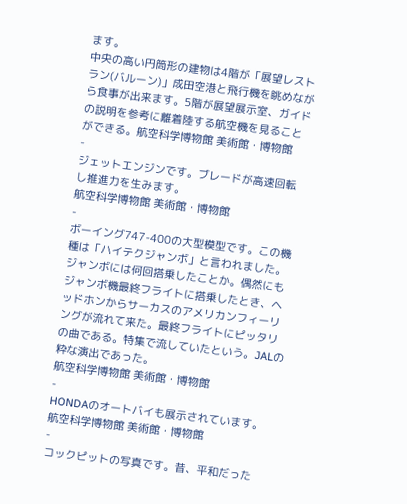ます。
中央の高い円筒形の建物は4階が「展望レストラン(バルーン)」成田空港と飛行機を眺めながら食事が出来ます。5階が展望展示室、ガイドの説明を参考に離着陸する航空機を見ることができる。航空科学博物館 美術館・博物館
-
ジェットエンジンです。ブレードが高速回転し推進力を生みます。
航空科学博物館 美術館・博物館
-
ボーイング747-400の大型模型です。この機種は「ハイテクジャンボ」と言われました。ジャンボには何回搭乗したことか。偶然にもジャンボ機最終フライトに搭乗したとき、ヘッドホンからサーカスのアメリカンフィーリングが流れて来た。最終フライトにピッタリの曲である。特集で流していたという。JALの粋な演出であった。
航空科学博物館 美術館・博物館
-
HONDAのオートバイも展示されています。
航空科学博物館 美術館・博物館
-
コックピットの写真です。昔、平和だった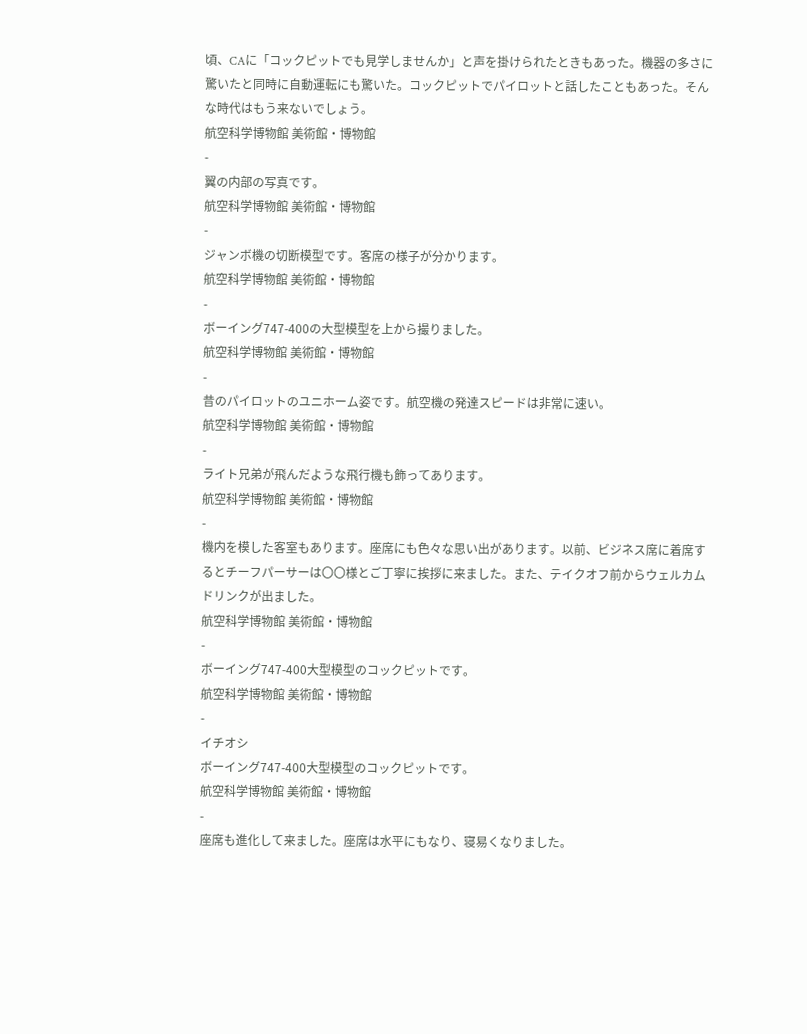頃、CAに「コックピットでも見学しませんか」と声を掛けられたときもあった。機器の多さに驚いたと同時に自動運転にも驚いた。コックピットでパイロットと話したこともあった。そんな時代はもう来ないでしょう。
航空科学博物館 美術館・博物館
-
翼の内部の写真です。
航空科学博物館 美術館・博物館
-
ジャンボ機の切断模型です。客席の様子が分かります。
航空科学博物館 美術館・博物館
-
ボーイング747-400の大型模型を上から撮りました。
航空科学博物館 美術館・博物館
-
昔のパイロットのユニホーム姿です。航空機の発達スピードは非常に速い。
航空科学博物館 美術館・博物館
-
ライト兄弟が飛んだような飛行機も飾ってあります。
航空科学博物館 美術館・博物館
-
機内を模した客室もあります。座席にも色々な思い出があります。以前、ビジネス席に着席するとチーフパーサーは〇〇様とご丁寧に挨拶に来ました。また、テイクオフ前からウェルカムドリンクが出ました。
航空科学博物館 美術館・博物館
-
ボーイング747-400大型模型のコックピットです。
航空科学博物館 美術館・博物館
-
イチオシ
ボーイング747-400大型模型のコックピットです。
航空科学博物館 美術館・博物館
-
座席も進化して来ました。座席は水平にもなり、寝易くなりました。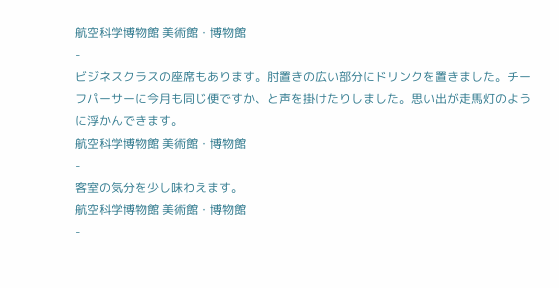航空科学博物館 美術館・博物館
-
ビジネスクラスの座席もあります。肘置きの広い部分にドリンクを置きました。チーフパーサーに今月も同じ便ですか、と声を掛けたりしました。思い出が走馬灯のように浮かんできます。
航空科学博物館 美術館・博物館
-
客室の気分を少し味わえます。
航空科学博物館 美術館・博物館
-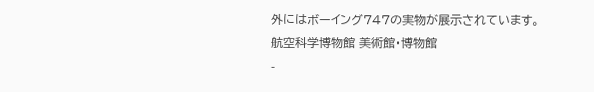外にはボーイング747の実物が展示されています。
航空科学博物館 美術館・博物館
-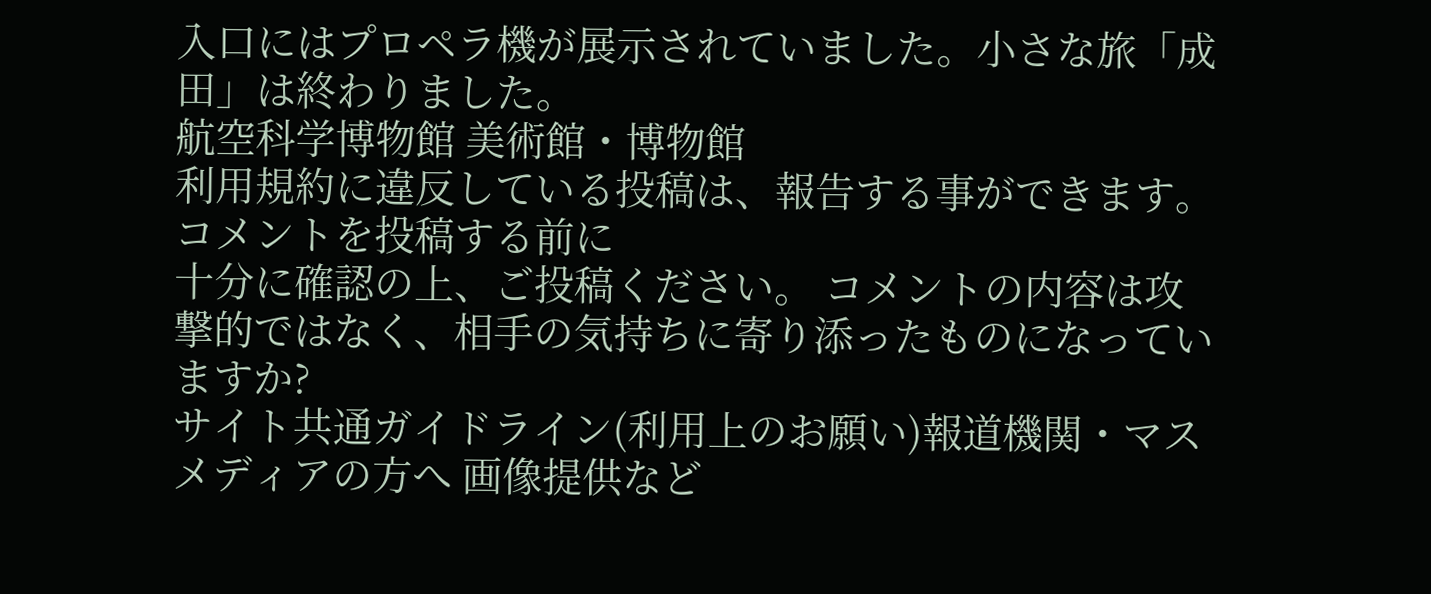入口にはプロペラ機が展示されていました。小さな旅「成田」は終わりました。
航空科学博物館 美術館・博物館
利用規約に違反している投稿は、報告する事ができます。
コメントを投稿する前に
十分に確認の上、ご投稿ください。 コメントの内容は攻撃的ではなく、相手の気持ちに寄り添ったものになっていますか?
サイト共通ガイドライン(利用上のお願い)報道機関・マスメディアの方へ 画像提供など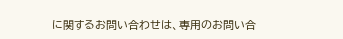に関するお問い合わせは、専用のお問い合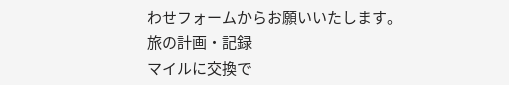わせフォームからお願いいたします。
旅の計画・記録
マイルに交換で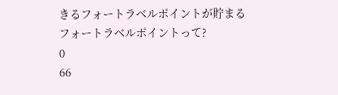きるフォートラベルポイントが貯まる
フォートラベルポイントって?
0
66